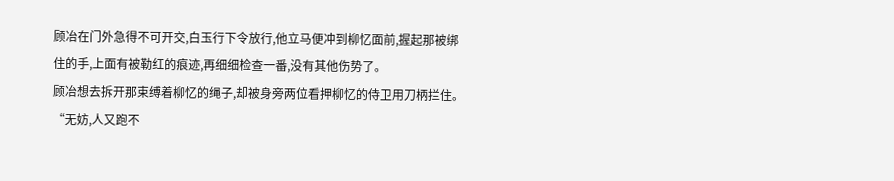顾冶在门外急得不可开交,白玉行下令放行,他立马便冲到柳忆面前,握起那被绑住的手,上面有被勒红的痕迹,再细细检查一番,没有其他伤势了。
顾冶想去拆开那束缚着柳忆的绳子,却被身旁两位看押柳忆的侍卫用刀柄拦住。
“无妨,人又跑不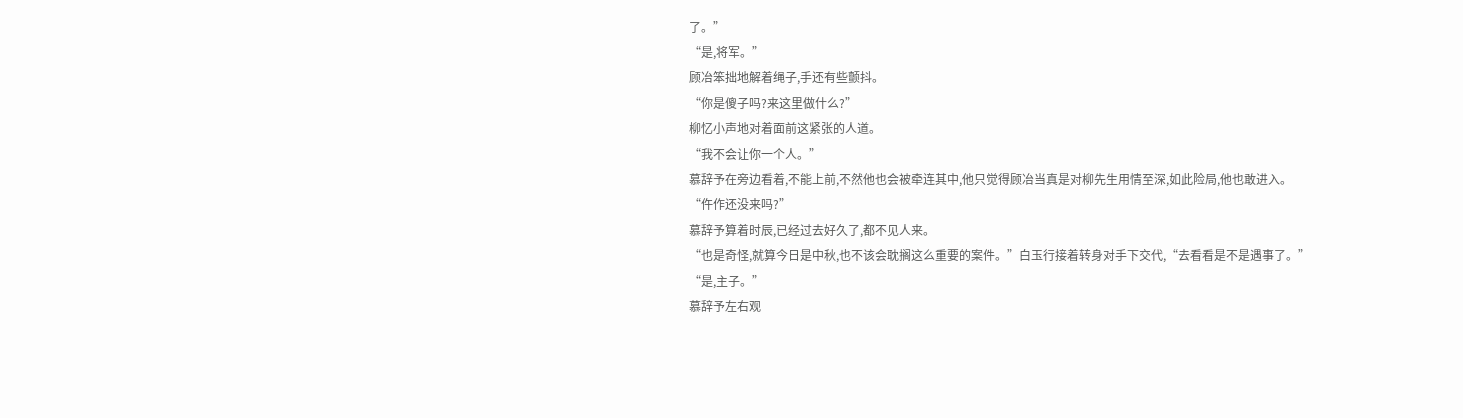了。”
“是,将军。”
顾冶笨拙地解着绳子,手还有些颤抖。
“你是傻子吗?来这里做什么?”
柳忆小声地对着面前这紧张的人道。
“我不会让你一个人。”
慕辞予在旁边看着,不能上前,不然他也会被牵连其中,他只觉得顾冶当真是对柳先生用情至深,如此险局,他也敢进入。
“仵作还没来吗?”
慕辞予算着时辰,已经过去好久了,都不见人来。
“也是奇怪,就算今日是中秋,也不该会耽搁这么重要的案件。”白玉行接着转身对手下交代,“去看看是不是遇事了。”
“是,主子。”
慕辞予左右观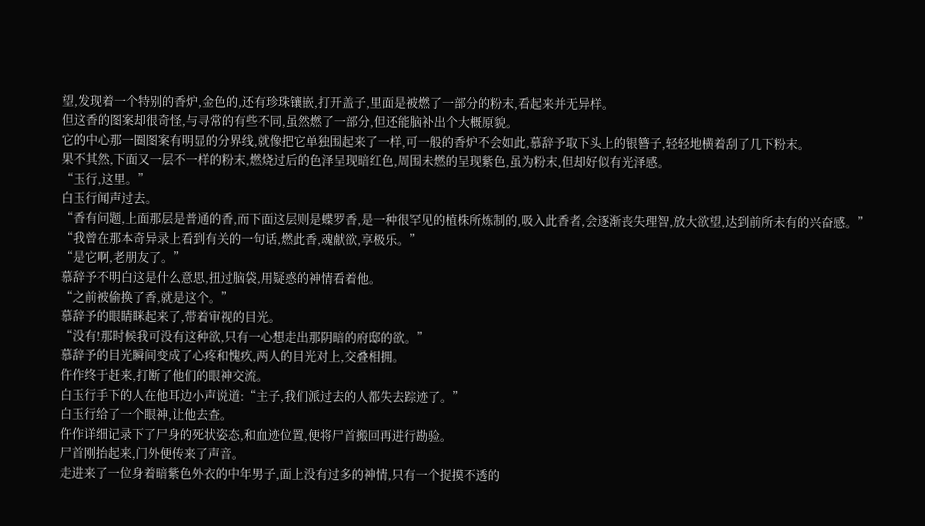望,发现着一个特别的香炉,金色的,还有珍珠镶嵌,打开盖子,里面是被燃了一部分的粉末,看起来并无异样。
但这香的图案却很奇怪,与寻常的有些不同,虽然燃了一部分,但还能脑补出个大概原貌。
它的中心那一圈图案有明显的分界线,就像把它单独围起来了一样,可一般的香炉不会如此,慕辞予取下头上的银簪子,轻轻地横着刮了几下粉末。
果不其然,下面又一层不一样的粉末,燃烧过后的色泽呈现暗红色,周围未燃的呈现紫色,虽为粉末,但却好似有光泽感。
“玉行,这里。”
白玉行闻声过去。
“香有问题,上面那层是普通的香,而下面这层则是蝶罗香,是一种很罕见的植株所炼制的,吸入此香者,会逐渐丧失理智,放大欲望,达到前所未有的兴奋感。”
“我曾在那本奇异录上看到有关的一句话,燃此香,魂献欲,享极乐。”
“是它啊,老朋友了。”
慕辞予不明白这是什么意思,扭过脑袋,用疑惑的神情看着他。
“之前被偷换了香,就是这个。”
慕辞予的眼睛眯起来了,带着审视的目光。
“没有!那时候我可没有这种欲,只有一心想走出那阴暗的府邸的欲。”
慕辞予的目光瞬间变成了心疼和愧疚,两人的目光对上,交叠相拥。
仵作终于赶来,打断了他们的眼神交流。
白玉行手下的人在他耳边小声说道:“主子,我们派过去的人都失去踪迹了。”
白玉行给了一个眼神,让他去查。
仵作详细记录下了尸身的死状姿态,和血迹位置,便将尸首搬回再进行勘验。
尸首刚抬起来,门外便传来了声音。
走进来了一位身着暗紫色外衣的中年男子,面上没有过多的神情,只有一个捉摸不透的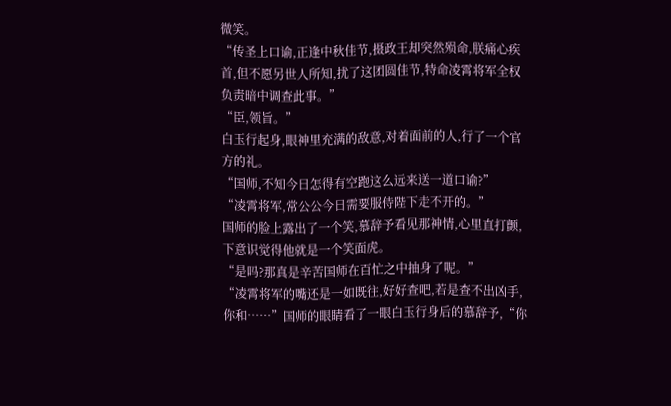微笑。
“传圣上口谕,正逢中秋佳节,摄政王却突然殒命,朕痛心疾首,但不愿另世人所知,扰了这团圆佳节,特命凌霄将军全权负责暗中调查此事。”
“臣,领旨。”
白玉行起身,眼神里充满的敌意,对着面前的人,行了一个官方的礼。
“国师,不知今日怎得有空跑这么远来送一道口谕?”
“凌霄将军,常公公今日需要服侍陛下走不开的。”
国师的脸上露出了一个笑,慕辞予看见那神情,心里直打颤,下意识觉得他就是一个笑面虎。
“是吗?那真是辛苦国师在百忙之中抽身了呢。”
“凌霄将军的嘴还是一如既往,好好查吧,若是查不出凶手,你和……”国师的眼睛看了一眼白玉行身后的慕辞予,“你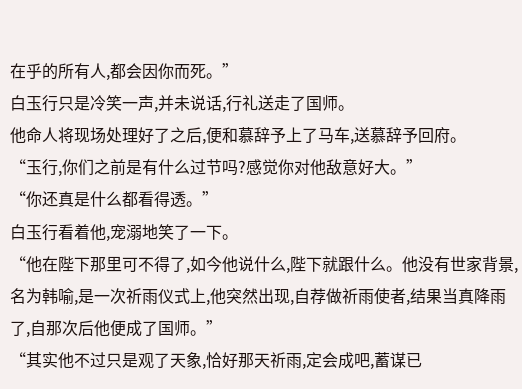在乎的所有人,都会因你而死。”
白玉行只是冷笑一声,并未说话,行礼送走了国师。
他命人将现场处理好了之后,便和慕辞予上了马车,送慕辞予回府。
“玉行,你们之前是有什么过节吗?感觉你对他敌意好大。”
“你还真是什么都看得透。”
白玉行看着他,宠溺地笑了一下。
“他在陛下那里可不得了,如今他说什么,陛下就跟什么。他没有世家背景,名为韩喻,是一次祈雨仪式上,他突然出现,自荐做祈雨使者,结果当真降雨了,自那次后他便成了国师。”
“其实他不过只是观了天象,恰好那天祈雨,定会成吧,蓄谋已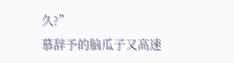久?”
慕辞予的脑瓜子又高速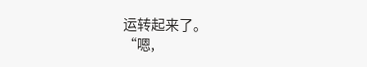运转起来了。
“嗯,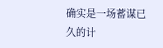确实是一场蓄谋已久的计